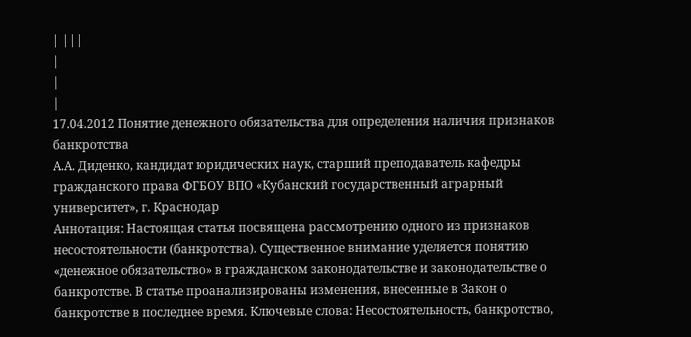| |||
|
|
|
17.04.2012 Понятие денежного обязательства для определения наличия признаков банкротства
А.А. Диденко, кандидат юридических наук, старший преподаватель кафедры гражданского права ФГБОУ ВПО «Кубанский государственный аграрный университет», г. Краснодар
Аннотация: Настоящая статья посвящена рассмотрению одного из признаков несостоятельности (банкротства). Существенное внимание уделяется понятию «денежное обязательство» в гражданском законодательстве и законодательстве о банкротстве. В статье проанализированы изменения, внесенные в Закон о банкротстве в последнее время. Ключевые слова: Несостоятельность, банкротство,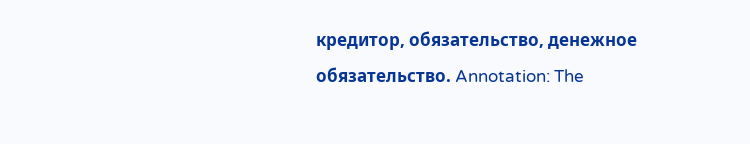кредитор, обязательство, денежное обязательство. Annotation: The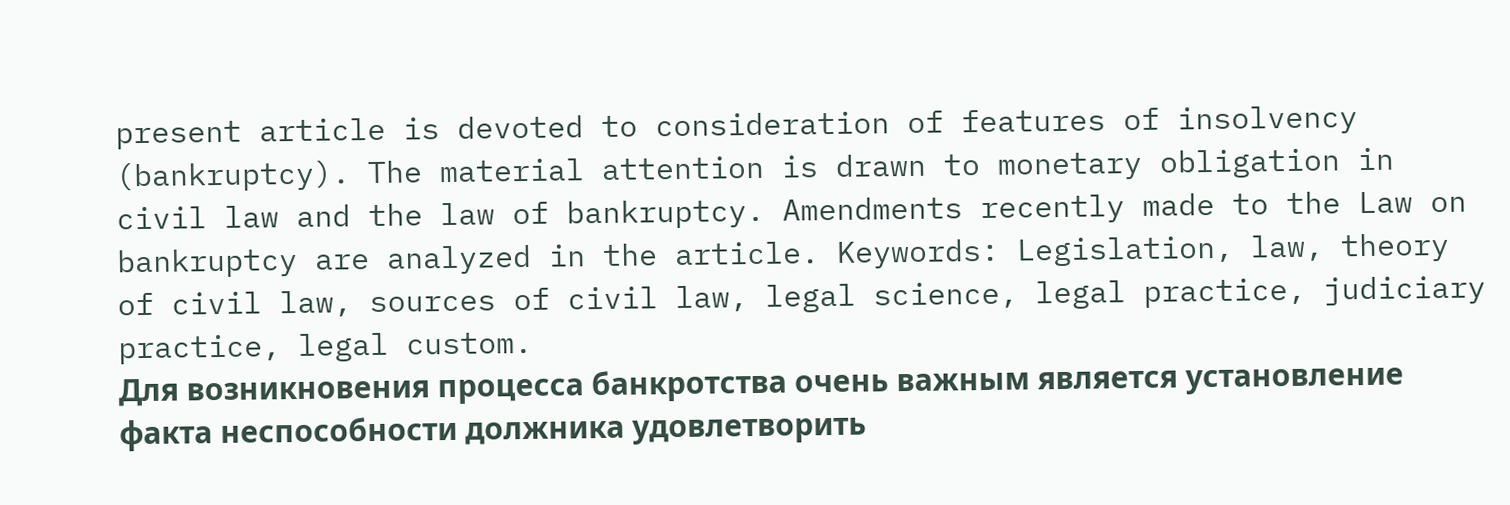present article is devoted to consideration of features of insolvency (bankruptcy). The material attention is drawn to monetary obligation in civil law and the law of bankruptcy. Amendments recently made to the Law on bankruptcy are analyzed in the article. Keywords: Legislation, law, theory of civil law, sources of civil law, legal science, legal practice, judiciary practice, legal custom.
Для возникновения процесса банкротства очень важным является установление факта неспособности должника удовлетворить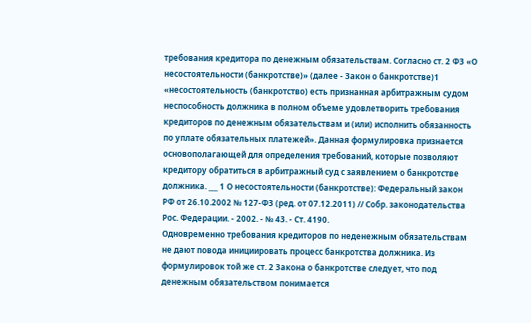требования кредитора по денежным обязательствам. Согласно ст. 2 ФЗ «О несостоятельности (банкротстве)» (далее - Закон о банкротстве)1 «несостоятельность (банкротство) есть признанная арбитражным судом неспособность должника в полном объеме удовлетворить требования кредиторов по денежным обязательствам и (или) исполнить обязанность по уплате обязательных платежей». Данная формулировка признается основополагающей для определения требований, которые позволяют кредитору обратиться в арбитражный суд с заявлением о банкротстве должника. ___ 1 О несостоятельности (банкротстве): Федеральный закон РФ от 26.10.2002 № 127-ФЗ (ред. от 07.12.2011) // Собр. законодательства Рос. Федерации. - 2002. - № 43. - Ст. 4190.
Одновременно требования кредиторов по неденежным обязательствам не дают повода инициировать процесс банкротства должника. Из формулировок той же ст. 2 Закона о банкротстве следует, что под денежным обязательством понимается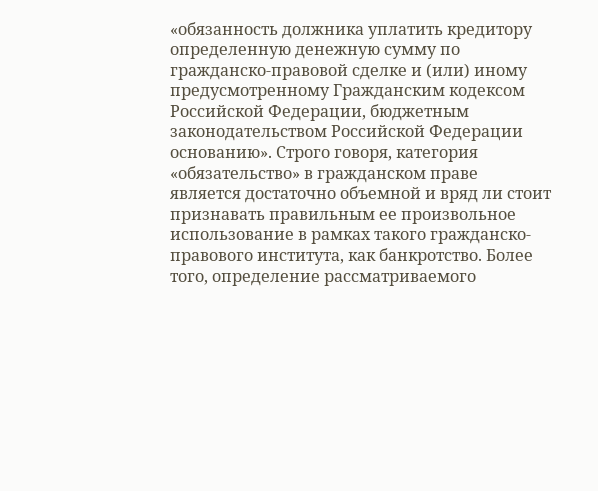«обязанность должника уплатить кредитору определенную денежную сумму по гражданско-правовой сделке и (или) иному предусмотренному Гражданским кодексом Российской Федерации, бюджетным законодательством Российской Федерации основанию». Строго говоря, категория «обязательство» в гражданском праве является достаточно объемной и вряд ли стоит признавать правильным ее произвольное использование в рамках такого гражданско-правового института, как банкротство. Более того, определение рассматриваемого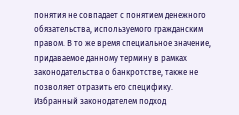понятия не совпадает с понятием денежного обязательства, используемого гражданским правом. В то же время специальное значение, придаваемое данному термину в рамках законодательства о банкротстве, также не позволяет отразить его специфику. Избранный законодателем подход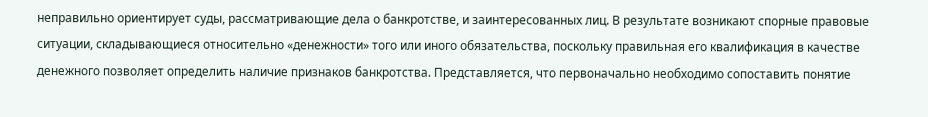неправильно ориентирует суды, рассматривающие дела о банкротстве, и заинтересованных лиц. В результате возникают спорные правовые ситуации, складывающиеся относительно «денежности» того или иного обязательства, поскольку правильная его квалификация в качестве денежного позволяет определить наличие признаков банкротства. Представляется, что первоначально необходимо сопоставить понятие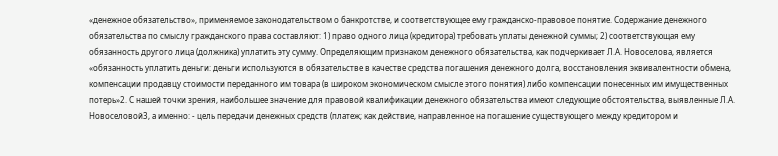«денежное обязательство», применяемое законодательством о банкротстве, и соответствующее ему гражданско-правовое понятие. Содержание денежного обязательства по смыслу гражданского права составляют: 1) право одного лица (кредитора) требовать уплаты денежной суммы; 2) соответствующая ему обязанность другого лица (должника) уплатить эту сумму. Определяющим признаком денежного обязательства, как подчеркивает Л.А. Новоселова, является «обязанность уплатить деньги: деньги используются в обязательстве в качестве средства погашения денежного долга, восстановления эквивалентности обмена, компенсации продавцу стоимости переданного им товара (в широком экономическом смысле этого понятия) либо компенсации понесенных им имущественных потерь»2. С нашей точки зрения, наибольшее значение для правовой квалификации денежного обязательства имеют следующие обстоятельства, выявленные Л.А. Новоселовой3, а именно: - цель передачи денежных средств (платеж; как действие, направленное на погашение существующего между кредитором и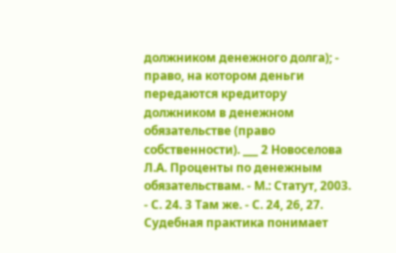должником денежного долга); - право, на котором деньги передаются кредитору должником в денежном обязательстве (право собственности). ___ 2 Новоселова Л.А. Проценты по денежным обязательствам. - М.: Статут, 2003. - С. 24. 3 Там же. - С. 24, 26, 27.
Судебная практика понимает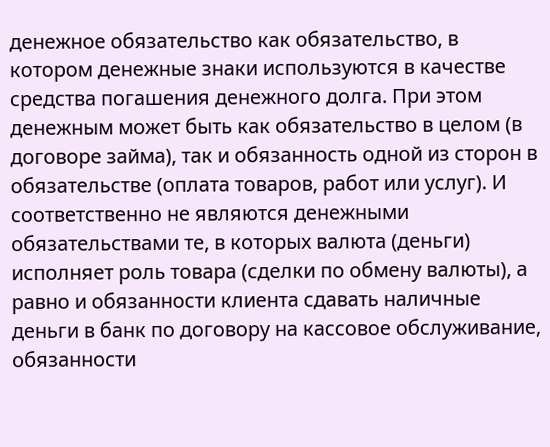денежное обязательство как обязательство, в котором денежные знаки используются в качестве средства погашения денежного долга. При этом денежным может быть как обязательство в целом (в договоре займа), так и обязанность одной из сторон в обязательстве (оплата товаров, работ или услуг). И соответственно не являются денежными обязательствами те, в которых валюта (деньги) исполняет роль товара (сделки по обмену валюты), а равно и обязанности клиента сдавать наличные деньги в банк по договору на кассовое обслуживание, обязанности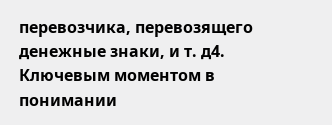перевозчика, перевозящего денежные знаки, и т. д4. Ключевым моментом в понимании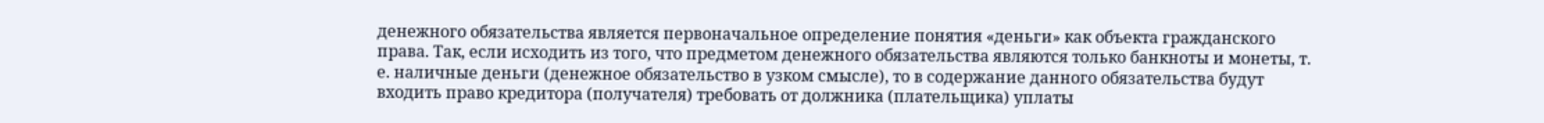денежного обязательства является первоначальное определение понятия «деньги» как объекта гражданского права. Так, если исходить из того, что предметом денежного обязательства являются только банкноты и монеты, т. е. наличные деньги (денежное обязательство в узком смысле), то в содержание данного обязательства будут входить право кредитора (получателя) требовать от должника (плательщика) уплаты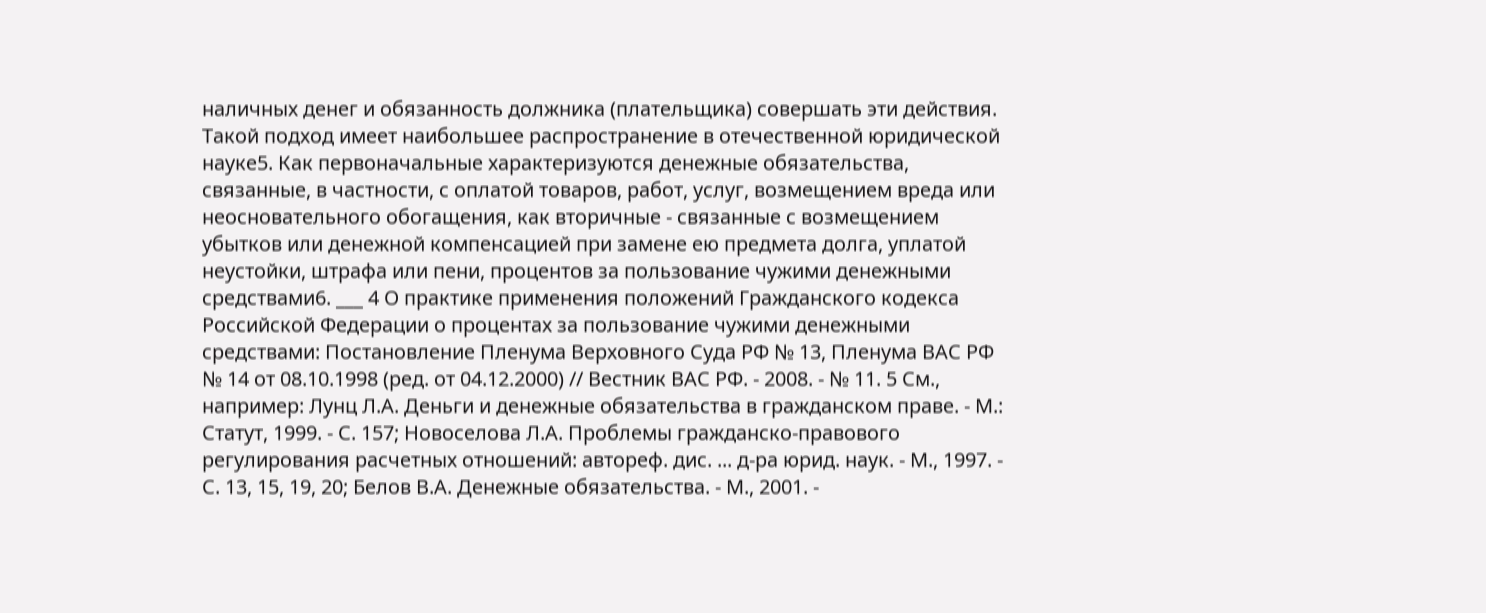наличных денег и обязанность должника (плательщика) совершать эти действия. Такой подход имеет наибольшее распространение в отечественной юридической науке5. Как первоначальные характеризуются денежные обязательства, связанные, в частности, с оплатой товаров, работ, услуг, возмещением вреда или неосновательного обогащения, как вторичные - связанные с возмещением убытков или денежной компенсацией при замене ею предмета долга, уплатой неустойки, штрафа или пени, процентов за пользование чужими денежными средствами6. ___ 4 О практике применения положений Гражданского кодекса Российской Федерации о процентах за пользование чужими денежными средствами: Постановление Пленума Верховного Суда РФ № 13, Пленума ВАС РФ № 14 от 08.10.1998 (ред. от 04.12.2000) // Вестник ВАС РФ. - 2008. - № 11. 5 См., например: Лунц Л.А. Деньги и денежные обязательства в гражданском праве. - М.: Статут, 1999. - С. 157; Новоселова Л.А. Проблемы гражданско-правового регулирования расчетных отношений: автореф. дис. ... д-ра юрид. наук. - М., 1997. - С. 13, 15, 19, 20; Белов В.А. Денежные обязательства. - М., 2001. -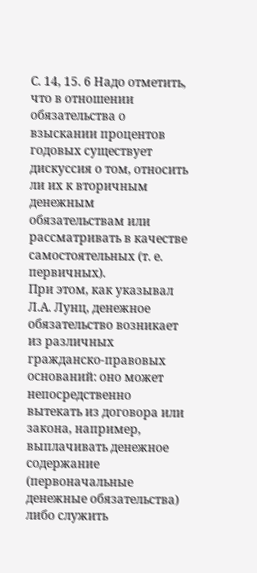С. 14, 15. 6 Надо отметить, что в отношении обязательства о взыскании процентов годовых существует дискуссия о том, относить ли их к вторичным денежным обязательствам или рассматривать в качестве самостоятельных (т. е. первичных).
При этом, как указывал Л.А. Лунц, денежное обязательство возникает из различных гражданско-правовых оснований: оно может непосредственно вытекать из договора или закона, например, выплачивать денежное содержание (первоначальные денежные обязательства) либо служить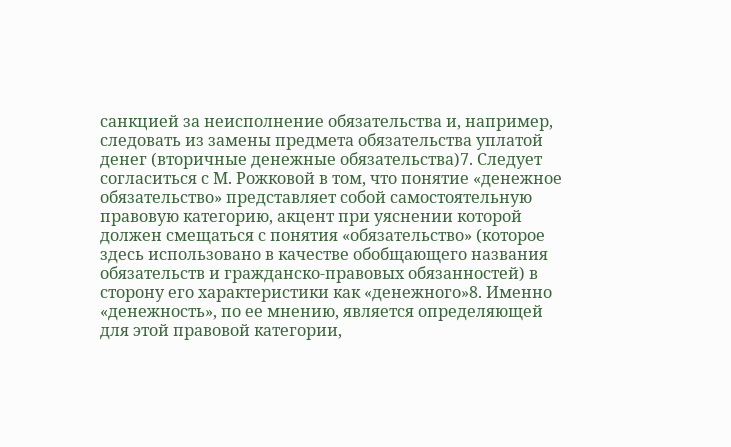санкцией за неисполнение обязательства и, например, следовать из замены предмета обязательства уплатой денег (вторичные денежные обязательства)7. Следует согласиться с М. Рожковой в том, что понятие «денежное обязательство» представляет собой самостоятельную правовую категорию, акцент при уяснении которой должен смещаться с понятия «обязательство» (которое здесь использовано в качестве обобщающего названия обязательств и гражданско-правовых обязанностей) в сторону его характеристики как «денежного»8. Именно «денежность», по ее мнению, является определяющей для этой правовой категории,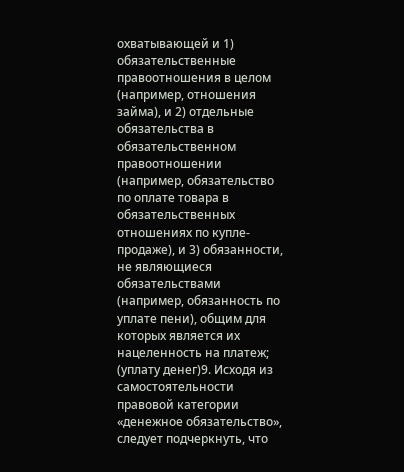охватывающей и 1) обязательственные правоотношения в целом (например, отношения займа), и 2) отдельные обязательства в обязательственном правоотношении (например, обязательство по оплате товара в обязательственных отношениях по купле-продаже), и 3) обязанности, не являющиеся обязательствами (например, обязанность по уплате пени), общим для которых является их нацеленность на платеж; (уплату денег)9. Исходя из самостоятельности правовой категории «денежное обязательство», следует подчеркнуть, что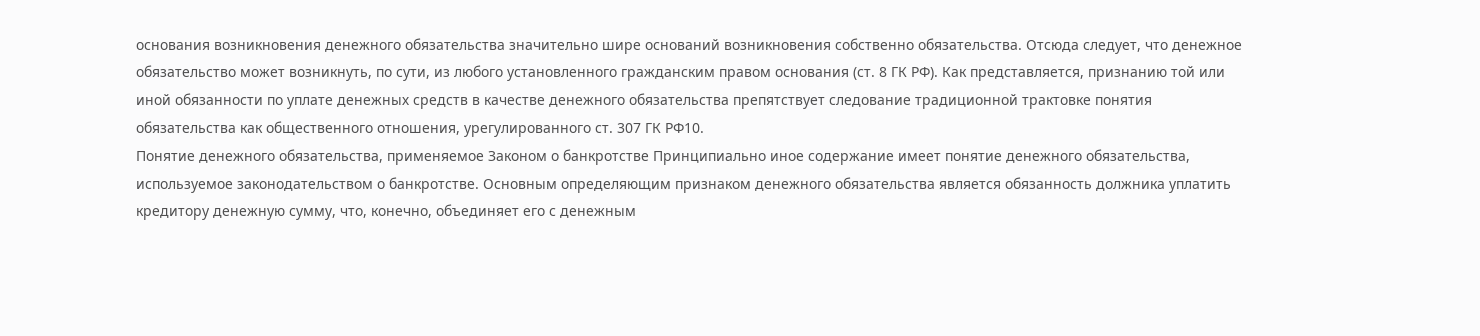основания возникновения денежного обязательства значительно шире оснований возникновения собственно обязательства. Отсюда следует, что денежное обязательство может возникнуть, по сути, из любого установленного гражданским правом основания (ст. 8 ГК РФ). Как представляется, признанию той или иной обязанности по уплате денежных средств в качестве денежного обязательства препятствует следование традиционной трактовке понятия обязательства как общественного отношения, урегулированного ст. 307 ГК РФ10.
Понятие денежного обязательства, применяемое Законом о банкротстве Принципиально иное содержание имеет понятие денежного обязательства, используемое законодательством о банкротстве. Основным определяющим признаком денежного обязательства является обязанность должника уплатить кредитору денежную сумму, что, конечно, объединяет его с денежным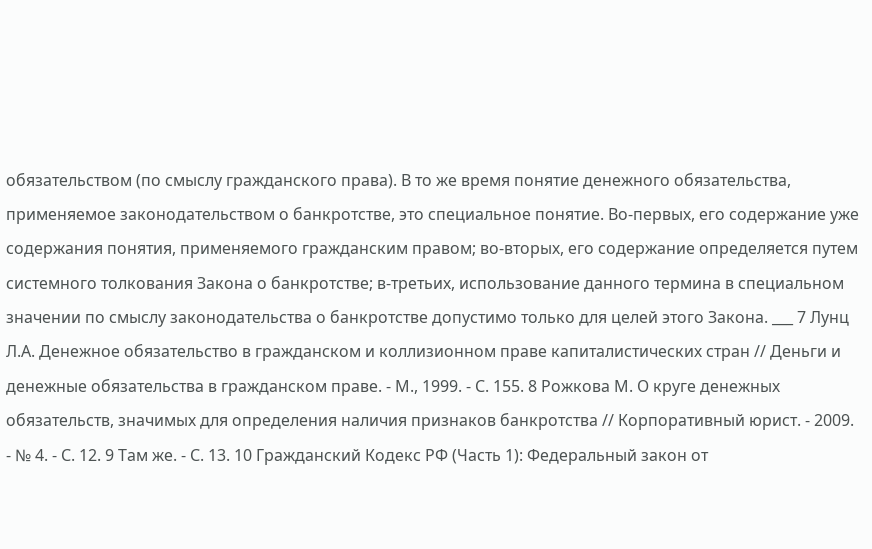обязательством (по смыслу гражданского права). В то же время понятие денежного обязательства, применяемое законодательством о банкротстве, это специальное понятие. Во-первых, его содержание уже содержания понятия, применяемого гражданским правом; во-вторых, его содержание определяется путем системного толкования Закона о банкротстве; в-третьих, использование данного термина в специальном значении по смыслу законодательства о банкротстве допустимо только для целей этого Закона. ___ 7 Лунц Л.А. Денежное обязательство в гражданском и коллизионном праве капиталистических стран // Деньги и денежные обязательства в гражданском праве. - М., 1999. - С. 155. 8 Рожкова М. О круге денежных обязательств, значимых для определения наличия признаков банкротства // Корпоративный юрист. - 2009. - № 4. - С. 12. 9 Там же. - С. 13. 10 Гражданский Кодекс РФ (Часть 1): Федеральный закон от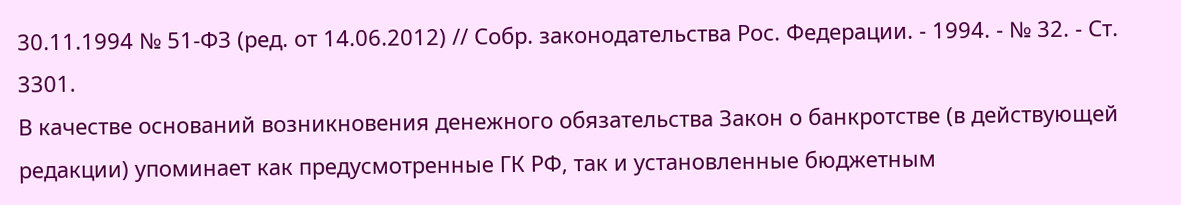30.11.1994 № 51-ФЗ (ред. от 14.06.2012) // Собр. законодательства Рос. Федерации. - 1994. - № 32. - Ст. 3301.
В качестве оснований возникновения денежного обязательства Закон о банкротстве (в действующей редакции) упоминает как предусмотренные ГК РФ, так и установленные бюджетным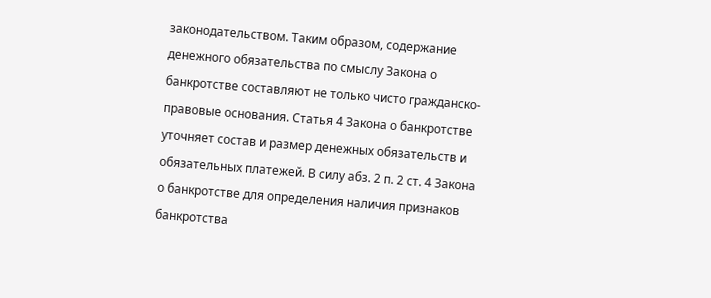законодательством. Таким образом, содержание денежного обязательства по смыслу Закона о банкротстве составляют не только чисто гражданско-правовые основания. Статья 4 Закона о банкротстве уточняет состав и размер денежных обязательств и обязательных платежей. В силу абз. 2 п. 2 ст. 4 Закона о банкротстве для определения наличия признаков банкротства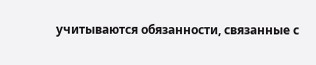учитываются обязанности, связанные с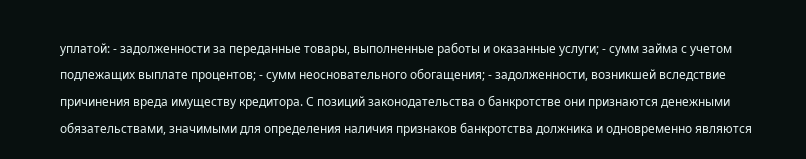уплатой: - задолженности за переданные товары, выполненные работы и оказанные услуги; - сумм займа с учетом подлежащих выплате процентов; - сумм неосновательного обогащения; - задолженности, возникшей вследствие причинения вреда имуществу кредитора. С позиций законодательства о банкротстве они признаются денежными обязательствами, значимыми для определения наличия признаков банкротства должника и одновременно являются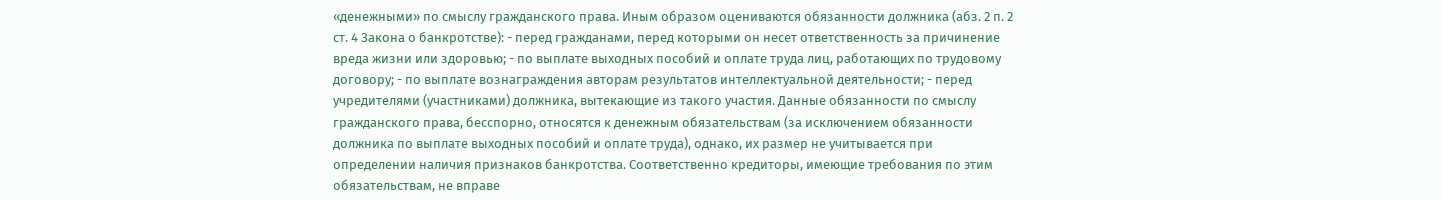«денежными» по смыслу гражданского права. Иным образом оцениваются обязанности должника (абз. 2 п. 2 ст. 4 Закона о банкротстве): - перед гражданами, перед которыми он несет ответственность за причинение вреда жизни или здоровью; - по выплате выходных пособий и оплате труда лиц, работающих по трудовому договору; - по выплате вознаграждения авторам результатов интеллектуальной деятельности; - перед учредителями (участниками) должника, вытекающие из такого участия. Данные обязанности по смыслу гражданского права, бесспорно, относятся к денежным обязательствам (за исключением обязанности должника по выплате выходных пособий и оплате труда), однако, их размер не учитывается при определении наличия признаков банкротства. Соответственно кредиторы, имеющие требования по этим обязательствам, не вправе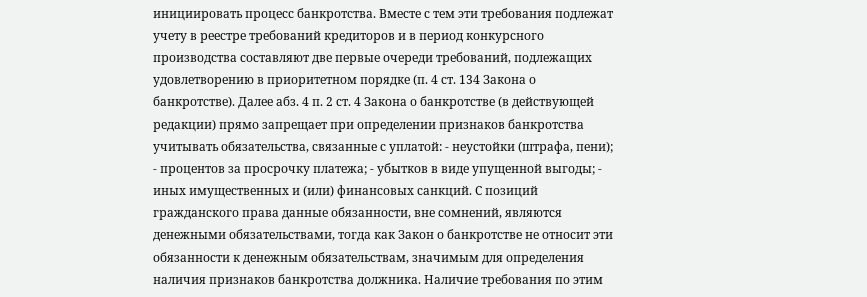инициировать процесс банкротства. Вместе с тем эти требования подлежат учету в реестре требований кредиторов и в период конкурсного производства составляют две первые очереди требований, подлежащих удовлетворению в приоритетном порядке (п. 4 ст. 134 Закона о банкротстве). Далее абз. 4 п. 2 ст. 4 Закона о банкротстве (в действующей редакции) прямо запрещает при определении признаков банкротства учитывать обязательства, связанные с уплатой: - неустойки (штрафа, пени); - процентов за просрочку платежа; - убытков в виде упущенной выгоды; - иных имущественных и (или) финансовых санкций. С позиций гражданского права данные обязанности, вне сомнений, являются денежными обязательствами, тогда как Закон о банкротстве не относит эти обязанности к денежным обязательствам, значимым для определения наличия признаков банкротства должника. Наличие требования по этим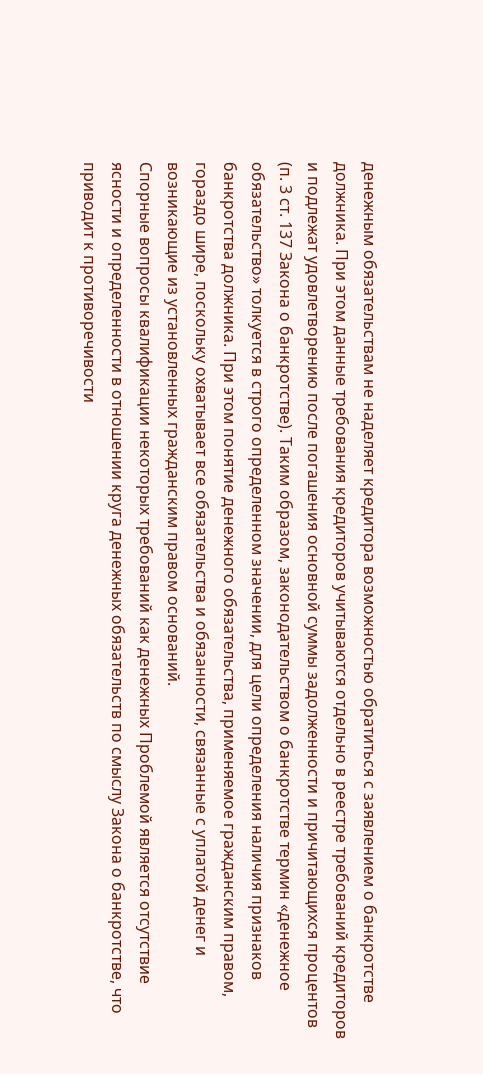денежным обязательствам не наделяет кредитора возможностью обратиться с заявлением о банкротстве должника. При этом данные требования кредиторов учитываются отдельно в реестре требований кредиторов и подлежат удовлетворению после погашения основной суммы задолженности и причитающихся процентов (п. 3 ст. 137 Закона о банкротстве). Таким образом, законодательством о банкротстве термин «денежное обязательство» толкуется в строго определенном значении, для цели определения наличия признаков банкротства должника. При этом понятие денежного обязательства, применяемое гражданским правом, гораздо шире, поскольку охватывает все обязательства и обязанности, связанные с уплатой денег и возникающие из установленных гражданским правом оснований.
Спорные вопросы квалификации некоторых требований как денежных Проблемой является отсутствие ясности и определенности в отношении круга денежных обязательств по смыслу Закона о банкротстве, что приводит к противоречивости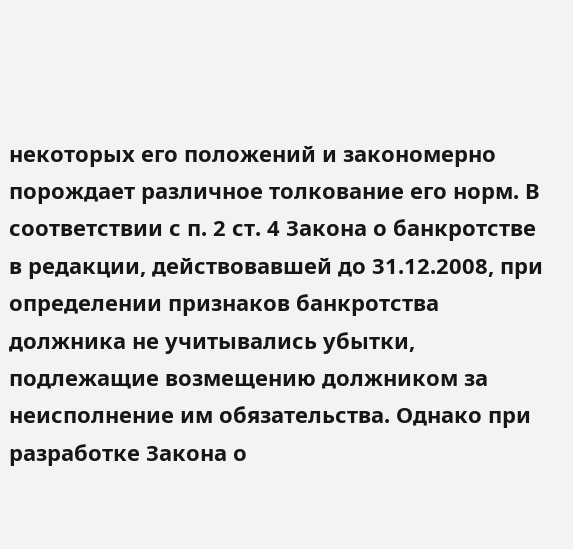некоторых его положений и закономерно порождает различное толкование его норм. В соответствии с п. 2 ст. 4 Закона о банкротстве в редакции, действовавшей до 31.12.2008, при определении признаков банкротства должника не учитывались убытки, подлежащие возмещению должником за неисполнение им обязательства. Однако при разработке Закона о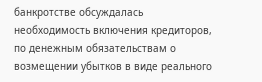банкротстве обсуждалась необходимость включения кредиторов, по денежным обязательствам о возмещении убытков в виде реального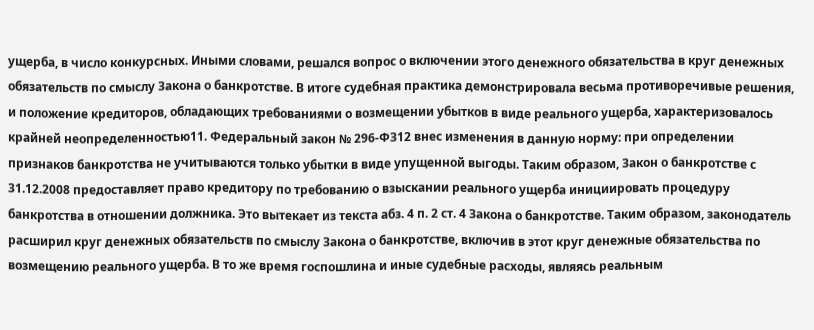ущерба, в число конкурсных. Иными словами, решался вопрос о включении этого денежного обязательства в круг денежных обязательств по смыслу Закона о банкротстве. В итоге судебная практика демонстрировала весьма противоречивые решения, и положение кредиторов, обладающих требованиями о возмещении убытков в виде реального ущерба, характеризовалось крайней неопределенностью11. Федеральный закон № 296-ФЗ12 внес изменения в данную норму: при определении признаков банкротства не учитываются только убытки в виде упущенной выгоды. Таким образом, Закон о банкротстве с 31.12.2008 предоставляет право кредитору по требованию о взыскании реального ущерба инициировать процедуру банкротства в отношении должника. Это вытекает из текста абз. 4 п. 2 ст. 4 Закона о банкротстве. Таким образом, законодатель расширил круг денежных обязательств по смыслу Закона о банкротстве, включив в этот круг денежные обязательства по возмещению реального ущерба. В то же время госпошлина и иные судебные расходы, являясь реальным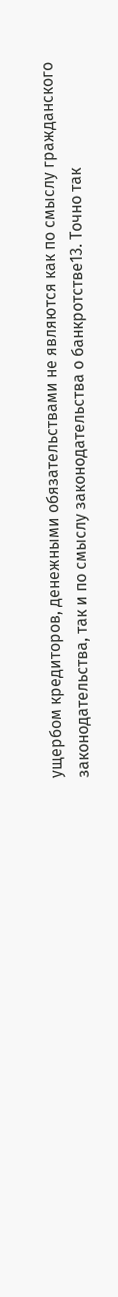ущербом кредиторов, денежными обязательствами не являются как по смыслу гражданского законодательства, так и по смыслу законодательства о банкротстве13. Точно так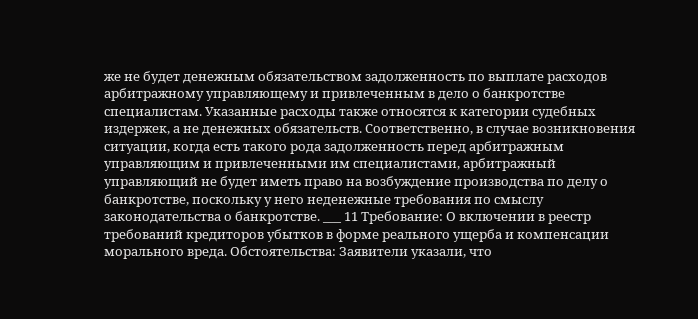же не будет денежным обязательством задолженность по выплате расходов арбитражному управляющему и привлеченным в дело о банкротстве специалистам. Указанные расходы также относятся к категории судебных издержек, а не денежных обязательств. Соответственно, в случае возникновения ситуации, когда есть такого рода задолженность перед арбитражным управляющим и привлеченными им специалистами, арбитражный управляющий не будет иметь право на возбуждение производства по делу о банкротстве, поскольку у него неденежные требования по смыслу законодательства о банкротстве. ___ 11 Требование: О включении в реестр требований кредиторов убытков в форме реального ущерба и компенсации морального вреда. Обстоятельства: Заявители указали, что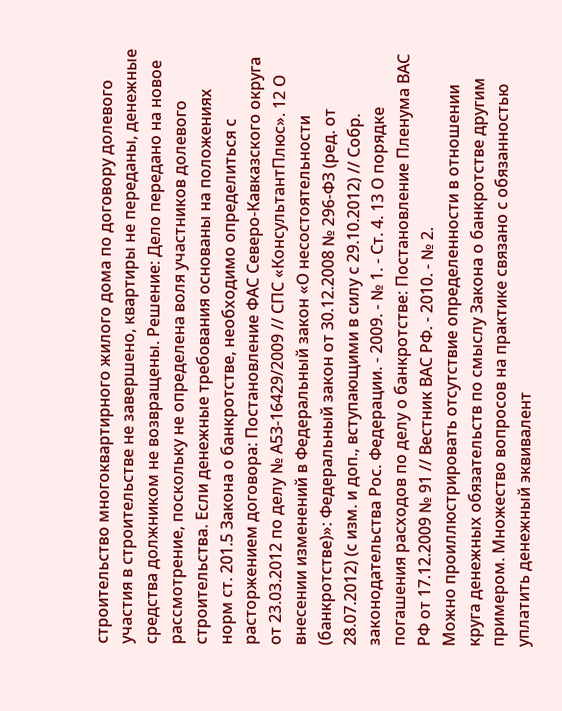строительство многоквартирного жилого дома по договору долевого участия в строительстве не завершено, квартиры не переданы, денежные средства должником не возвращены. Решение: Дело передано на новое рассмотрение, поскольку не определена воля участников долевого строительства. Если денежные требования основаны на положениях норм ст. 201.5 Закона о банкротстве, необходимо определиться с расторжением договора: Постановление ФАС Северо-Кавказского округа от 23.03.2012 по делу № А53-16429/2009 // СПС «КонсультантПлюс». 12 О внесении изменений в Федеральный закон «О несостоятельности (банкротстве)»: Федеральный закон от 30.12.2008 № 296-ФЗ (ред. от 28.07.2012) (с изм. и доп., вступающими в силу с 29.10.2012) // Собр. законодательства Рос. Федерации. - 2009. - № 1. - Ст. 4. 13 О порядке погашения расходов по делу о банкротстве: Постановление Пленума ВАС РФ от 17.12.2009 № 91 // Вестник ВАС РФ. - 2010. - № 2.
Можно проиллюстрировать отсутствие определенности в отношении круга денежных обязательств по смыслу Закона о банкротстве другим примером. Множество вопросов на практике связано с обязанностью уплатить денежный эквивалент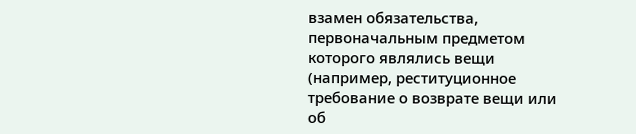взамен обязательства, первоначальным предметом которого являлись вещи (например, реституционное требование о возврате вещи или об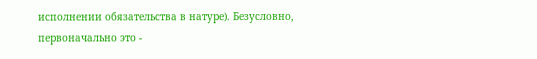исполнении обязательства в натуре). Безусловно, первоначально это -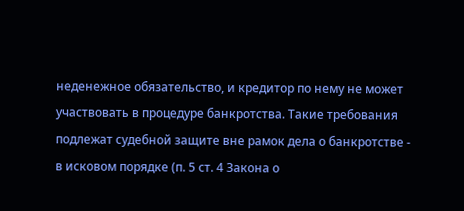неденежное обязательство, и кредитор по нему не может участвовать в процедуре банкротства. Такие требования подлежат судебной защите вне рамок дела о банкротстве - в исковом порядке (п. 5 ст. 4 Закона о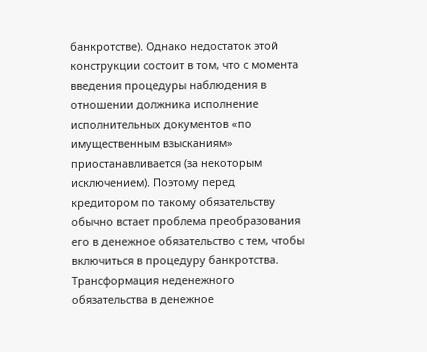банкротстве). Однако недостаток этой конструкции состоит в том, что с момента введения процедуры наблюдения в отношении должника исполнение исполнительных документов «по имущественным взысканиям» приостанавливается (за некоторым исключением). Поэтому перед кредитором по такому обязательству обычно встает проблема преобразования его в денежное обязательство с тем, чтобы включиться в процедуру банкротства. Трансформация неденежного обязательства в денежное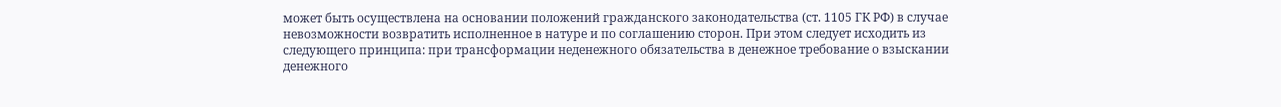может быть осуществлена на основании положений гражданского законодательства (ст. 1105 ГК РФ) в случае невозможности возвратить исполненное в натуре и по соглашению сторон. При этом следует исходить из следующего принципа: при трансформации неденежного обязательства в денежное требование о взыскании денежного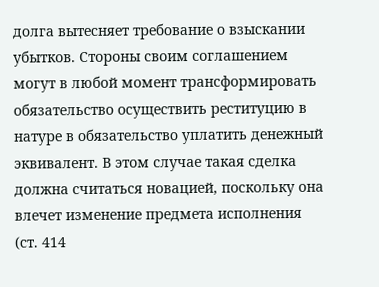долга вытесняет требование о взыскании убытков. Стороны своим соглашением могут в любой момент трансформировать обязательство осуществить реституцию в натуре в обязательство уплатить денежный эквивалент. В этом случае такая сделка должна считаться новацией, поскольку она влечет изменение предмета исполнения (ст. 414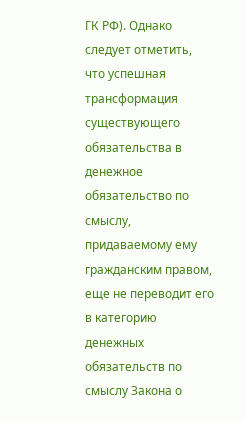ГК РФ). Однако следует отметить, что успешная трансформация существующего обязательства в денежное обязательство по смыслу, придаваемому ему гражданским правом, еще не переводит его в категорию денежных обязательств по смыслу Закона о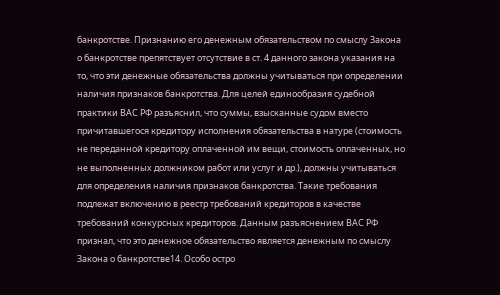банкротстве. Признанию его денежным обязательством по смыслу Закона о банкротстве препятствует отсутствие в ст. 4 данного закона указания на то, что эти денежные обязательства должны учитываться при определении наличия признаков банкротства. Для целей единообразия судебной практики ВАС РФ разъяснил, что суммы, взысканные судом вместо причитавшегося кредитору исполнения обязательства в натуре (стоимость не переданной кредитору оплаченной им вещи, стоимость оплаченных, но не выполненных должником работ или услуг и др.), должны учитываться для определения наличия признаков банкротства. Такие требования подлежат включению в реестр требований кредиторов в качестве требований конкурсных кредиторов. Данным разъяснением ВАС РФ признал, что это денежное обязательство является денежным по смыслу Закона о банкротстве14. Особо остро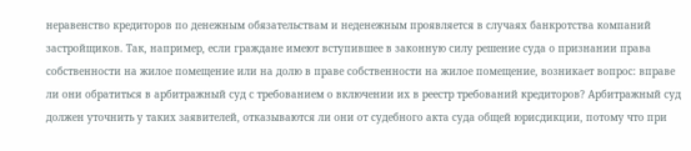неравенство кредиторов по денежным обязательствам и неденежным проявляется в случаях банкротства компаний застройщиков. Так, например, если граждане имеют вступившее в законную силу решение суда о признании права собственности на жилое помещение или на долю в праве собственности на жилое помещение, возникает вопрос: вправе ли они обратиться в арбитражный суд с требованием о включении их в реестр требований кредиторов? Арбитражный суд должен уточнить у таких заявителей, отказываются ли они от судебного акта суда общей юрисдикции, потому что при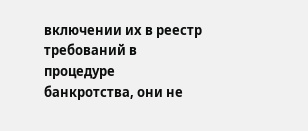включении их в реестр требований в процедуре банкротства, они не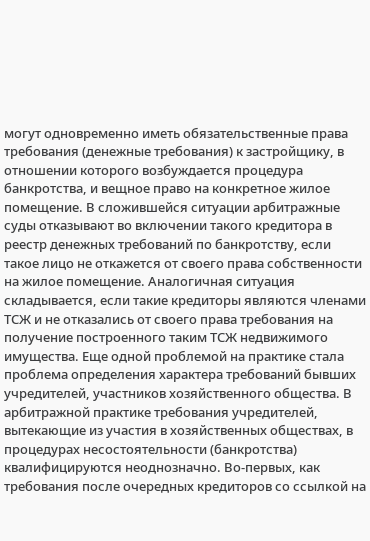могут одновременно иметь обязательственные права требования (денежные требования) к застройщику, в отношении которого возбуждается процедура банкротства, и вещное право на конкретное жилое помещение. В сложившейся ситуации арбитражные суды отказывают во включении такого кредитора в реестр денежных требований по банкротству, если такое лицо не откажется от своего права собственности на жилое помещение. Аналогичная ситуация складывается, если такие кредиторы являются членами ТСЖ и не отказались от своего права требования на получение построенного таким ТСЖ недвижимого имущества. Еще одной проблемой на практике стала проблема определения характера требований бывших учредителей, участников хозяйственного общества. В арбитражной практике требования учредителей, вытекающие из участия в хозяйственных обществах, в процедурах несостоятельности (банкротства) квалифицируются неоднозначно. Во-первых, как требования после очередных кредиторов со ссылкой на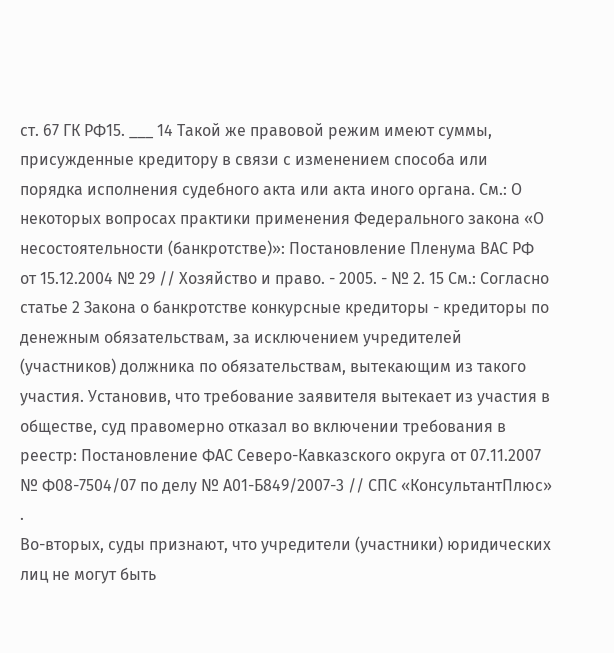ст. 67 ГК РФ15. ___ 14 Такой же правовой режим имеют суммы, присужденные кредитору в связи с изменением способа или порядка исполнения судебного акта или акта иного органа. См.: О некоторых вопросах практики применения Федерального закона «О несостоятельности (банкротстве)»: Постановление Пленума ВАС РФ от 15.12.2004 № 29 // Хозяйство и право. - 2005. - № 2. 15 См.: Согласно статье 2 Закона о банкротстве конкурсные кредиторы - кредиторы по денежным обязательствам, за исключением учредителей (участников) должника по обязательствам, вытекающим из такого участия. Установив, что требование заявителя вытекает из участия в обществе, суд правомерно отказал во включении требования в реестр: Постановление ФАС Северо-Кавказского округа от 07.11.2007 № Ф08-7504/07 по делу № А01-Б849/2007-3 // СПС «КонсультантПлюс» .
Во-вторых, суды признают, что учредители (участники) юридических лиц не могут быть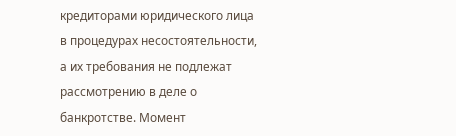кредиторами юридического лица в процедурах несостоятельности, а их требования не подлежат рассмотрению в деле о банкротстве. Момент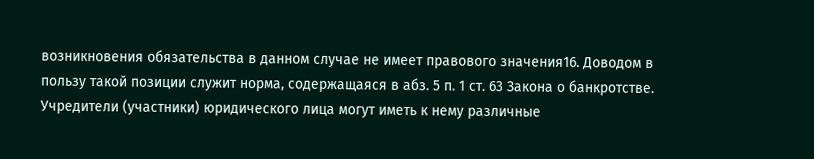возникновения обязательства в данном случае не имеет правового значения16. Доводом в пользу такой позиции служит норма, содержащаяся в абз. 5 п. 1 ст. 63 Закона о банкротстве. Учредители (участники) юридического лица могут иметь к нему различные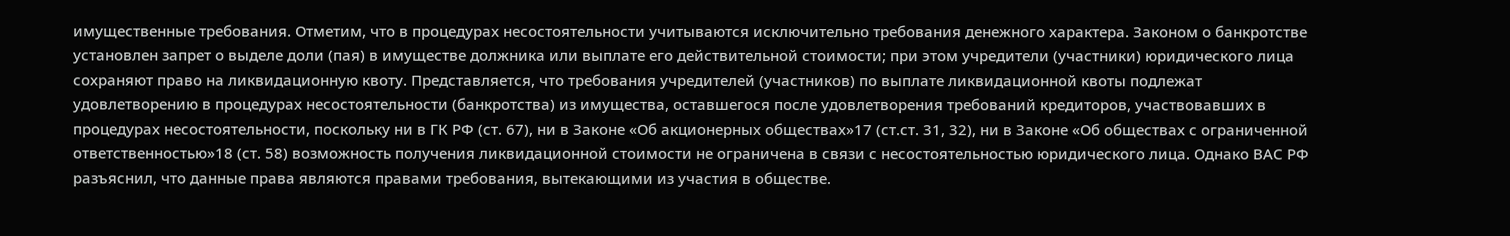имущественные требования. Отметим, что в процедурах несостоятельности учитываются исключительно требования денежного характера. Законом о банкротстве установлен запрет о выделе доли (пая) в имуществе должника или выплате его действительной стоимости; при этом учредители (участники) юридического лица сохраняют право на ликвидационную квоту. Представляется, что требования учредителей (участников) по выплате ликвидационной квоты подлежат удовлетворению в процедурах несостоятельности (банкротства) из имущества, оставшегося после удовлетворения требований кредиторов, участвовавших в процедурах несостоятельности, поскольку ни в ГК РФ (ст. 67), ни в Законе «Об акционерных обществах»17 (ст.ст. 31, 32), ни в Законе «Об обществах с ограниченной ответственностью»18 (ст. 58) возможность получения ликвидационной стоимости не ограничена в связи с несостоятельностью юридического лица. Однако ВАС РФ разъяснил, что данные права являются правами требования, вытекающими из участия в обществе.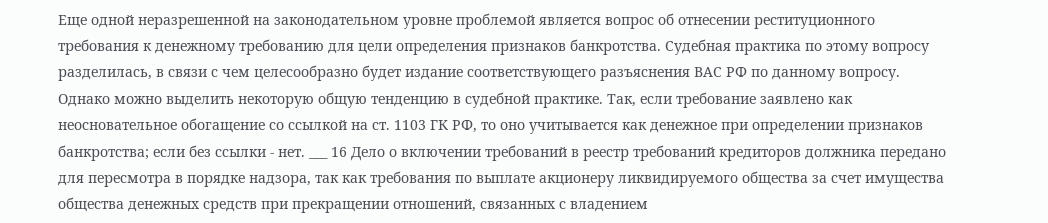Еще одной неразрешенной на законодательном уровне проблемой является вопрос об отнесении реституционного требования к денежному требованию для цели определения признаков банкротства. Судебная практика по этому вопросу разделилась, в связи с чем целесообразно будет издание соответствующего разъяснения ВАС РФ по данному вопросу. Однако можно выделить некоторую общую тенденцию в судебной практике. Так, если требование заявлено как неосновательное обогащение со ссылкой на ст. 1103 ГК РФ, то оно учитывается как денежное при определении признаков банкротства; если без ссылки - нет. ___ 16 Дело о включении требований в реестр требований кредиторов должника передано для пересмотра в порядке надзора, так как требования по выплате акционеру ликвидируемого общества за счет имущества общества денежных средств при прекращении отношений, связанных с владением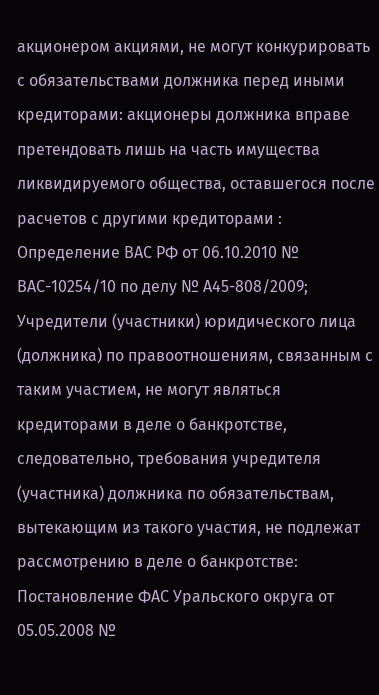акционером акциями, не могут конкурировать с обязательствами должника перед иными кредиторами: акционеры должника вправе претендовать лишь на часть имущества ликвидируемого общества, оставшегося после расчетов с другими кредиторами : Определение ВАС РФ от 06.10.2010 № ВАС-10254/10 по делу № А45-808/2009; Учредители (участники) юридического лица (должника) по правоотношениям, связанным с таким участием, не могут являться кредиторами в деле о банкротстве, следовательно, требования учредителя (участника) должника по обязательствам, вытекающим из такого участия, не подлежат рассмотрению в деле о банкротстве: Постановление ФАС Уральского округа от 05.05.2008 №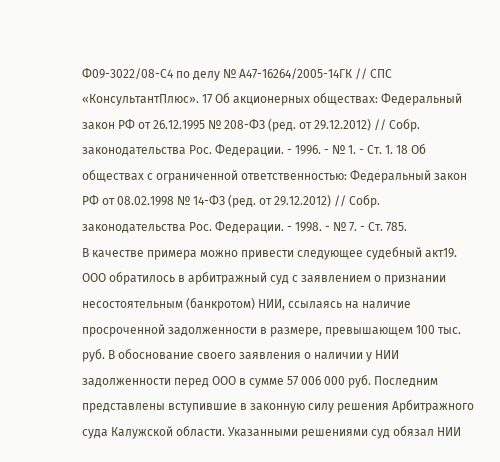Ф09-3022/08-С4 по делу № А47-16264/2005-14ГК // СПС «КонсультантПлюс». 17 Об акционерных обществах: Федеральный закон РФ от 26.12.1995 № 208-ФЗ (ред. от 29.12.2012) // Собр. законодательства Рос. Федерации. - 1996. - № 1. - Ст. 1. 18 Об обществах с ограниченной ответственностью: Федеральный закон РФ от 08.02.1998 № 14-ФЗ (ред. от 29.12.2012) // Собр. законодательства Рос. Федерации. - 1998. - № 7. - Ст. 785.
В качестве примера можно привести следующее судебный акт19. ООО обратилось в арбитражный суд с заявлением о признании несостоятельным (банкротом) НИИ, ссылаясь на наличие просроченной задолженности в размере, превышающем 100 тыс. руб. В обоснование своего заявления о наличии у НИИ задолженности перед ООО в сумме 57 006 000 руб. Последним представлены вступившие в законную силу решения Арбитражного суда Калужской области. Указанными решениями суд обязал НИИ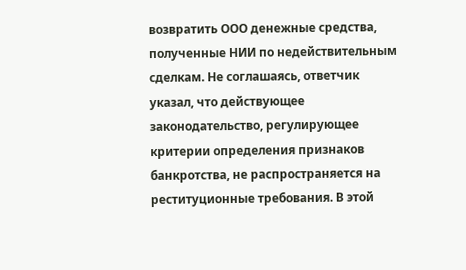возвратить ООО денежные средства, полученные НИИ по недействительным сделкам. Не соглашаясь, ответчик указал, что действующее законодательство, регулирующее критерии определения признаков банкротства, не распространяется на реституционные требования. В этой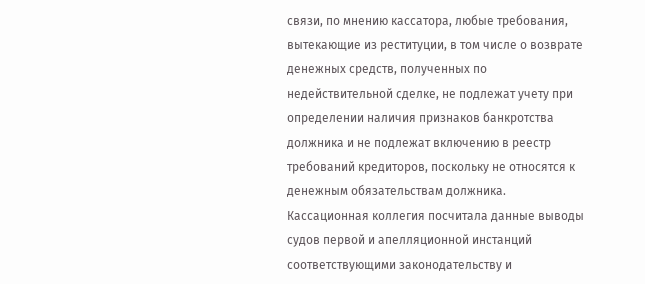связи, по мнению кассатора, любые требования, вытекающие из реституции, в том числе о возврате денежных средств, полученных по недействительной сделке, не подлежат учету при определении наличия признаков банкротства должника и не подлежат включению в реестр требований кредиторов, поскольку не относятся к денежным обязательствам должника. Кассационная коллегия посчитала данные выводы судов первой и апелляционной инстанций соответствующими законодательству и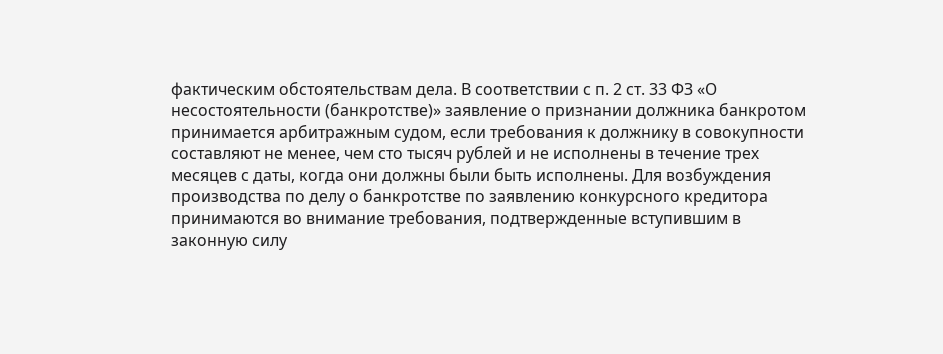фактическим обстоятельствам дела. В соответствии с п. 2 ст. 33 ФЗ «О несостоятельности (банкротстве)» заявление о признании должника банкротом принимается арбитражным судом, если требования к должнику в совокупности составляют не менее, чем сто тысяч рублей и не исполнены в течение трех месяцев с даты, когда они должны были быть исполнены. Для возбуждения производства по делу о банкротстве по заявлению конкурсного кредитора принимаются во внимание требования, подтвержденные вступившим в законную силу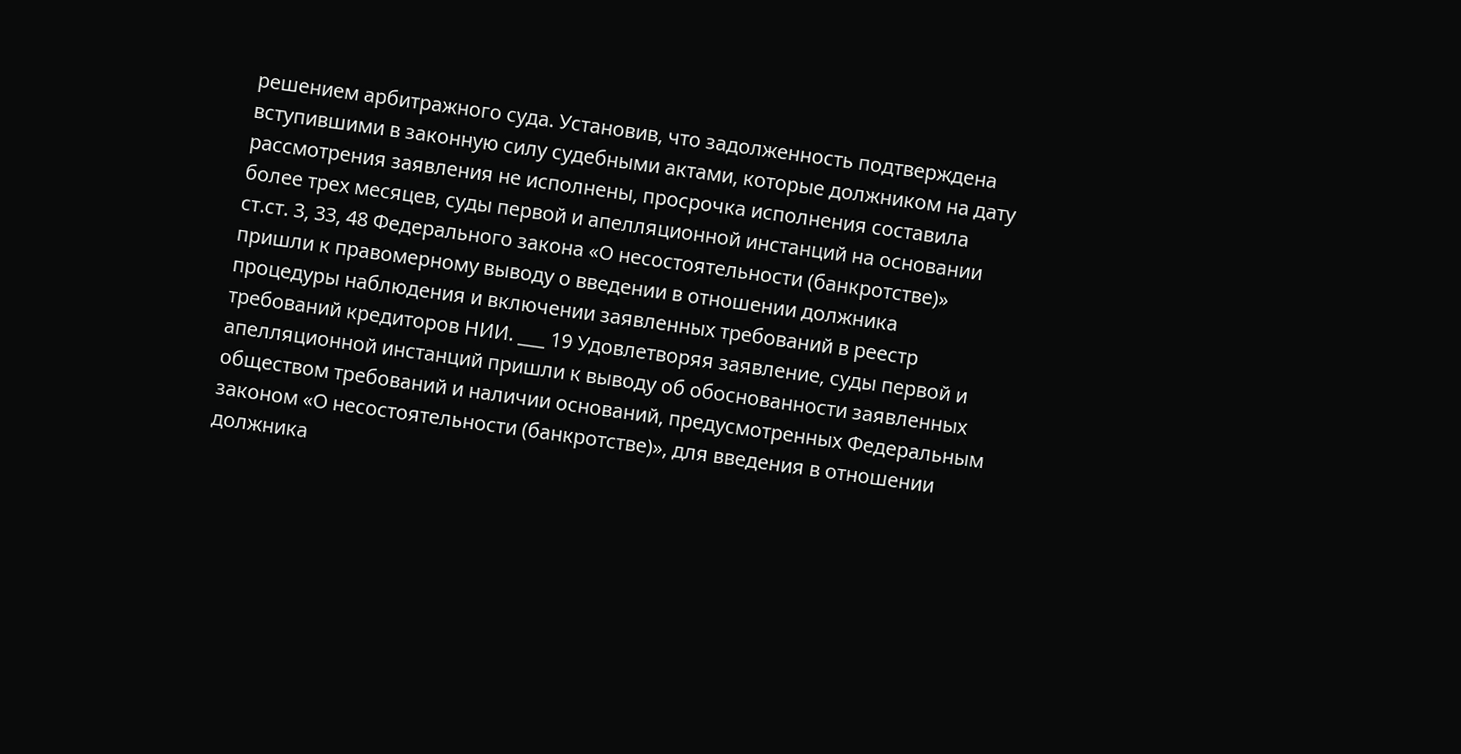решением арбитражного суда. Установив, что задолженность подтверждена вступившими в законную силу судебными актами, которые должником на дату рассмотрения заявления не исполнены, просрочка исполнения составила более трех месяцев, суды первой и апелляционной инстанций на основании ст.ст. 3, 33, 48 Федерального закона «О несостоятельности (банкротстве)» пришли к правомерному выводу о введении в отношении должника процедуры наблюдения и включении заявленных требований в реестр требований кредиторов НИИ. ___ 19 Удовлетворяя заявление, суды первой и апелляционной инстанций пришли к выводу об обоснованности заявленных обществом требований и наличии оснований, предусмотренных Федеральным законом «О несостоятельности (банкротстве)», для введения в отношении должника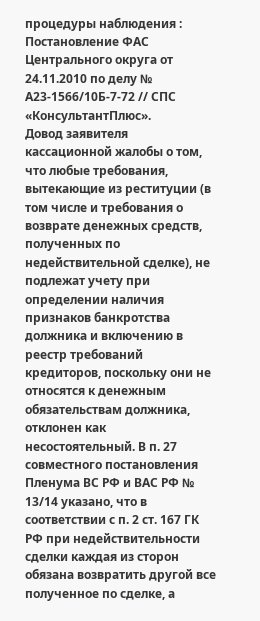процедуры наблюдения : Постановление ФАС Центрального округа от 24.11.2010 по делу № А23-1566/10Б-7-72 // СПС «КонсультантПлюс».
Довод заявителя кассационной жалобы о том, что любые требования, вытекающие из реституции (в том числе и требования о возврате денежных средств, полученных по недействительной сделке), не подлежат учету при определении наличия признаков банкротства должника и включению в реестр требований кредиторов, поскольку они не относятся к денежным обязательствам должника, отклонен как несостоятельный. В п. 27 совместного постановления Пленума ВС РФ и ВАС РФ № 13/14 указано, что в соответствии с п. 2 ст. 167 ГК РФ при недействительности сделки каждая из сторон обязана возвратить другой все полученное по сделке, а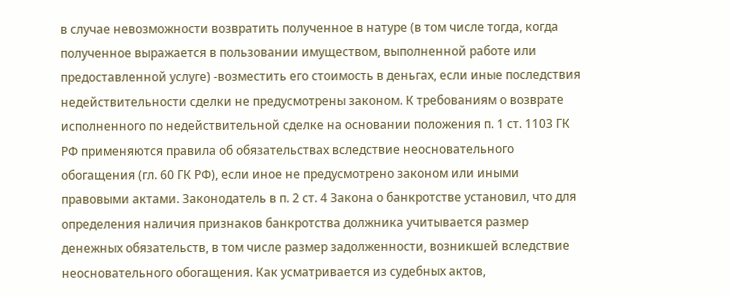в случае невозможности возвратить полученное в натуре (в том числе тогда, когда полученное выражается в пользовании имуществом, выполненной работе или предоставленной услуге) -возместить его стоимость в деньгах, если иные последствия недействительности сделки не предусмотрены законом. К требованиям о возврате исполненного по недействительной сделке на основании положения п. 1 ст. 1103 ГК РФ применяются правила об обязательствах вследствие неосновательного обогащения (гл. 60 ГК РФ), если иное не предусмотрено законом или иными правовыми актами. Законодатель в п. 2 ст. 4 Закона о банкротстве установил, что для определения наличия признаков банкротства должника учитывается размер денежных обязательств, в том числе размер задолженности, возникшей вследствие неосновательного обогащения. Как усматривается из судебных актов,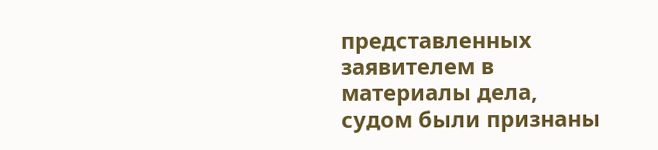представленных заявителем в материалы дела, судом были признаны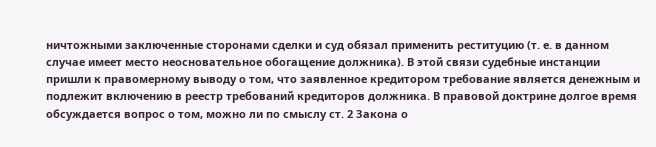ничтожными заключенные сторонами сделки и суд обязал применить реституцию (т. е. в данном случае имеет место неосновательное обогащение должника). В этой связи судебные инстанции пришли к правомерному выводу о том, что заявленное кредитором требование является денежным и подлежит включению в реестр требований кредиторов должника. В правовой доктрине долгое время обсуждается вопрос о том, можно ли по смыслу ст. 2 Закона о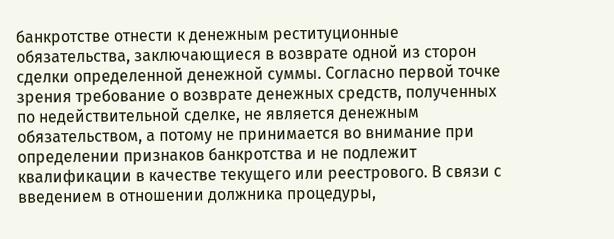банкротстве отнести к денежным реституционные обязательства, заключающиеся в возврате одной из сторон сделки определенной денежной суммы. Согласно первой точке зрения требование о возврате денежных средств, полученных по недействительной сделке, не является денежным обязательством, а потому не принимается во внимание при определении признаков банкротства и не подлежит квалификации в качестве текущего или реестрового. В связи с введением в отношении должника процедуры,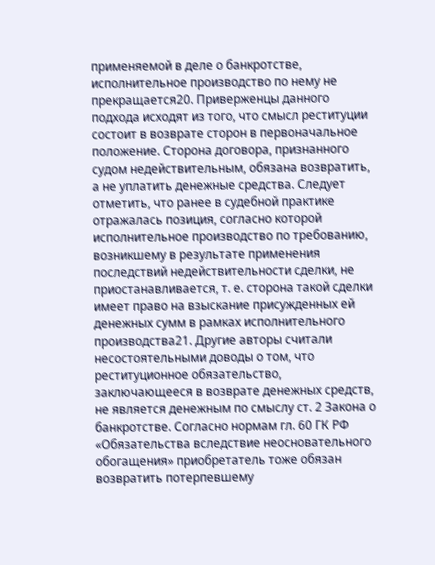применяемой в деле о банкротстве, исполнительное производство по нему не прекращается20. Приверженцы данного подхода исходят из того, что смысл реституции состоит в возврате сторон в первоначальное положение. Сторона договора, признанного судом недействительным, обязана возвратить, а не уплатить денежные средства. Следует отметить, что ранее в судебной практике отражалась позиция, согласно которой исполнительное производство по требованию, возникшему в результате применения последствий недействительности сделки, не приостанавливается, т. е. сторона такой сделки имеет право на взыскание присужденных ей денежных сумм в рамках исполнительного производства21. Другие авторы считали несостоятельными доводы о том, что реституционное обязательство, заключающееся в возврате денежных средств, не является денежным по смыслу ст. 2 Закона о банкротстве. Согласно нормам гл. 60 ГК РФ «Обязательства вследствие неосновательного обогащения» приобретатель тоже обязан возвратить потерпевшему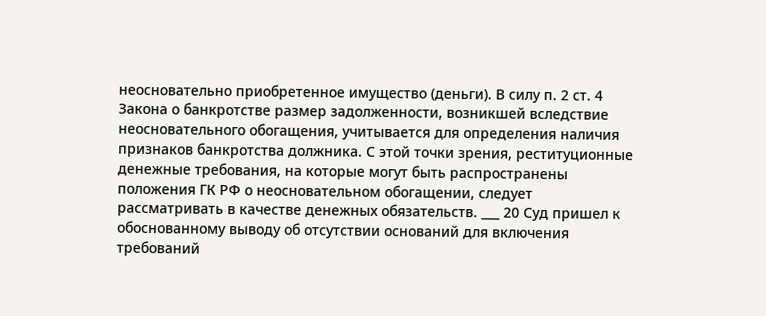неосновательно приобретенное имущество (деньги). В силу п. 2 ст. 4 Закона о банкротстве размер задолженности, возникшей вследствие неосновательного обогащения, учитывается для определения наличия признаков банкротства должника. С этой точки зрения, реституционные денежные требования, на которые могут быть распространены положения ГК РФ о неосновательном обогащении, следует рассматривать в качестве денежных обязательств. ___ 20 Суд пришел к обоснованному выводу об отсутствии оснований для включения требований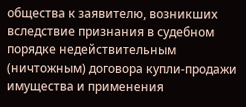общества к заявителю, возникших вследствие признания в судебном порядке недействительным (ничтожным) договора купли-продажи имущества и применения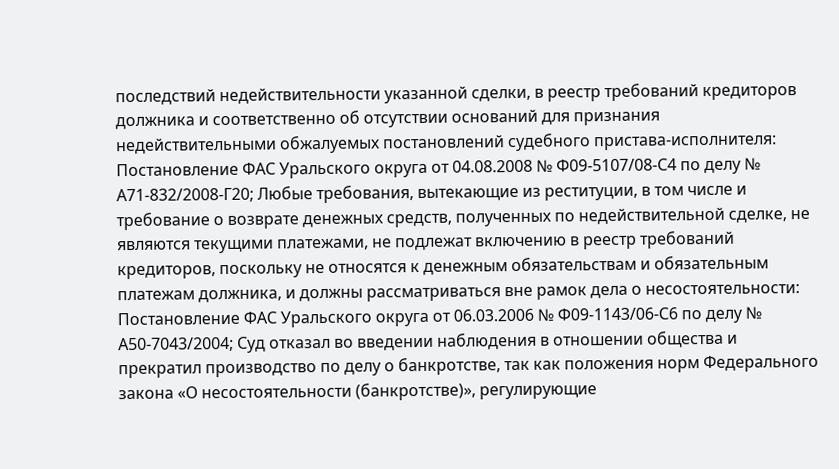последствий недействительности указанной сделки, в реестр требований кредиторов должника и соответственно об отсутствии оснований для признания недействительными обжалуемых постановлений судебного пристава-исполнителя: Постановление ФАС Уральского округа от 04.08.2008 № Ф09-5107/08-С4 по делу № А71-832/2008-Г20; Любые требования, вытекающие из реституции, в том числе и требование о возврате денежных средств, полученных по недействительной сделке, не являются текущими платежами, не подлежат включению в реестр требований кредиторов, поскольку не относятся к денежным обязательствам и обязательным платежам должника, и должны рассматриваться вне рамок дела о несостоятельности: Постановление ФАС Уральского округа от 06.03.2006 № Ф09-1143/06-С6 по делу № А50-7043/2004; Суд отказал во введении наблюдения в отношении общества и прекратил производство по делу о банкротстве, так как положения норм Федерального закона «О несостоятельности (банкротстве)», регулирующие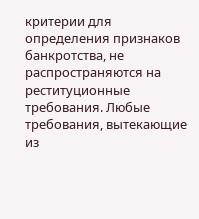критерии для определения признаков банкротства, не распространяются на реституционные требования. Любые требования, вытекающие из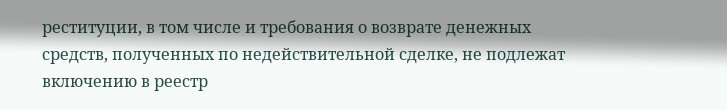реституции, в том числе и требования о возврате денежных средств, полученных по недействительной сделке, не подлежат включению в реестр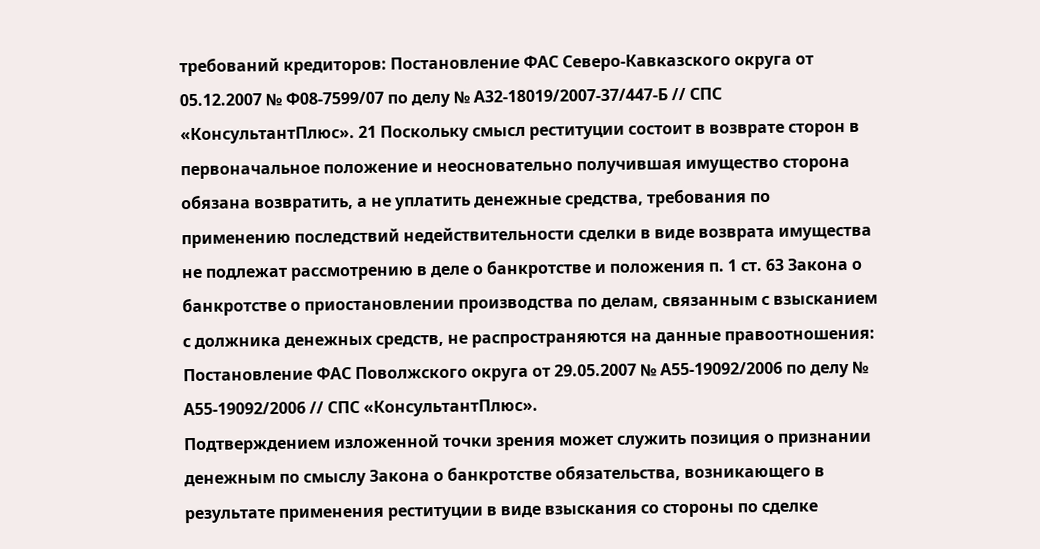требований кредиторов: Постановление ФАС Северо-Кавказского округа от 05.12.2007 № Ф08-7599/07 по делу № А32-18019/2007-37/447-Б // СПС «КонсультантПлюс». 21 Поскольку смысл реституции состоит в возврате сторон в первоначальное положение и неосновательно получившая имущество сторона обязана возвратить, а не уплатить денежные средства, требования по применению последствий недействительности сделки в виде возврата имущества не подлежат рассмотрению в деле о банкротстве и положения п. 1 ст. 63 Закона о банкротстве о приостановлении производства по делам, связанным с взысканием с должника денежных средств, не распространяются на данные правоотношения: Постановление ФАС Поволжского округа от 29.05.2007 № А55-19092/2006 по делу № А55-19092/2006 // СПС «КонсультантПлюс».
Подтверждением изложенной точки зрения может служить позиция о признании денежным по смыслу Закона о банкротстве обязательства, возникающего в результате применения реституции в виде взыскания со стороны по сделке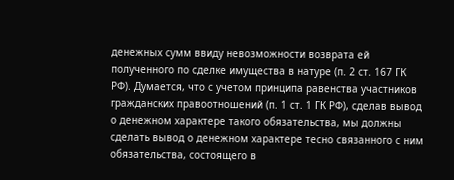денежных сумм ввиду невозможности возврата ей полученного по сделке имущества в натуре (п. 2 ст. 167 ГК РФ). Думается, что с учетом принципа равенства участников гражданских правоотношений (п. 1 ст. 1 ГК РФ), сделав вывод о денежном характере такого обязательства, мы должны сделать вывод о денежном характере тесно связанного с ним обязательства, состоящего в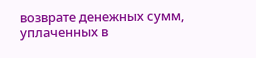возврате денежных сумм, уплаченных в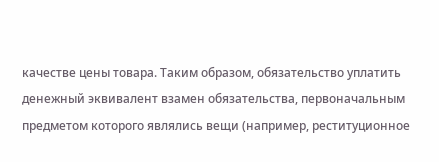качестве цены товара. Таким образом, обязательство уплатить денежный эквивалент взамен обязательства, первоначальным предметом которого являлись вещи (например, реституционное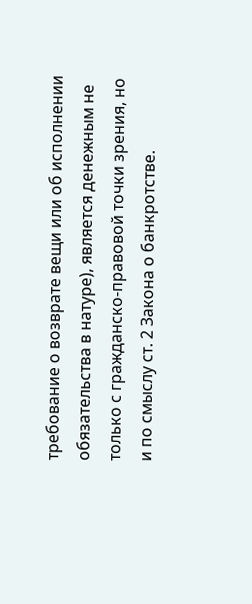требование о возврате вещи или об исполнении обязательства в натуре), является денежным не только с гражданско-правовой точки зрения, но и по смыслу ст. 2 Закона о банкротстве.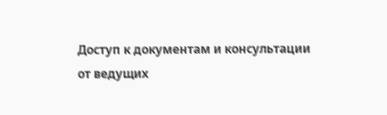Доступ к документам и консультации
от ведущих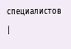специалистов |